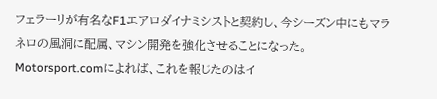フェラーリが有名なF1エアロダイナミシストと契約し、今シーズン中にもマラネロの風洞に配属、マシン開発を強化させることになった。
Motorsport.comによれば、これを報じたのはイ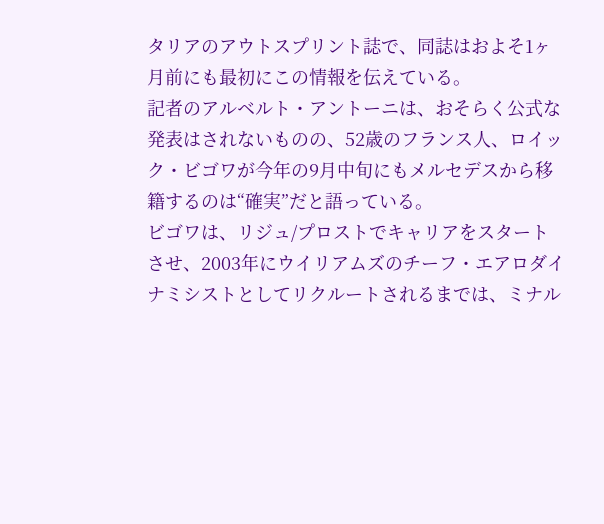タリアのアウトスプリント誌で、同誌はおよそ1ヶ月前にも最初にこの情報を伝えている。
記者のアルベルト・アントーニは、おそらく公式な発表はされないものの、52歳のフランス人、ロイック・ビゴワが今年の9月中旬にもメルセデスから移籍するのは“確実”だと語っている。
ビゴワは、リジュ/プロストでキャリアをスタートさせ、2003年にウイリアムズのチーフ・エアロダイナミシストとしてリクルートされるまでは、ミナル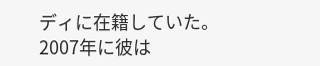ディに在籍していた。
2007年に彼は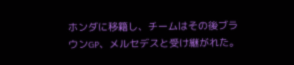ホンダに移籍し、チームはその後ブラウンGP、メルセデスと受け継がれた。